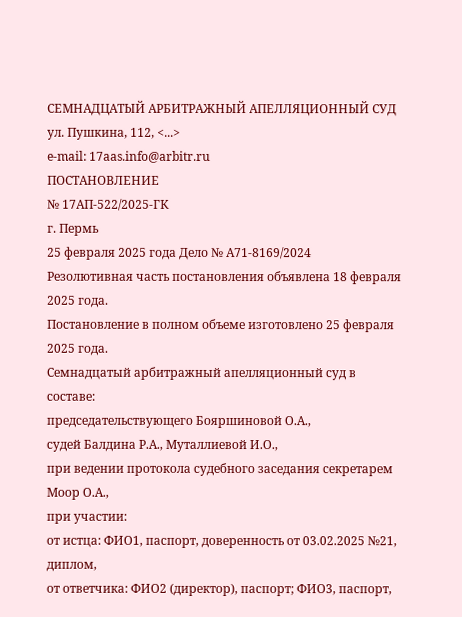СЕМНАДЦАТЫЙ АРБИТРАЖНЫЙ АПЕЛЛЯЦИОННЫЙ СУД
ул. Пушкина, 112, <...>
e-mail: 17aas.info@arbitr.ru
ПОСТАНОВЛЕНИЕ
№ 17АП-522/2025-ГК
г. Пермь
25 февраля 2025 года Дело № А71-8169/2024
Резолютивная часть постановления объявлена 18 февраля 2025 года.
Постановление в полном объеме изготовлено 25 февраля 2025 года.
Семнадцатый арбитражный апелляционный суд в составе:
председательствующего Бояршиновой О.А.,
судей Балдина Р.А., Муталлиевой И.О.,
при ведении протокола судебного заседания секретарем Моор О.А.,
при участии:
от истца: ФИО1, паспорт, доверенность от 03.02.2025 №21, диплом,
от ответчика: ФИО2 (директор), паспорт; ФИО3, паспорт,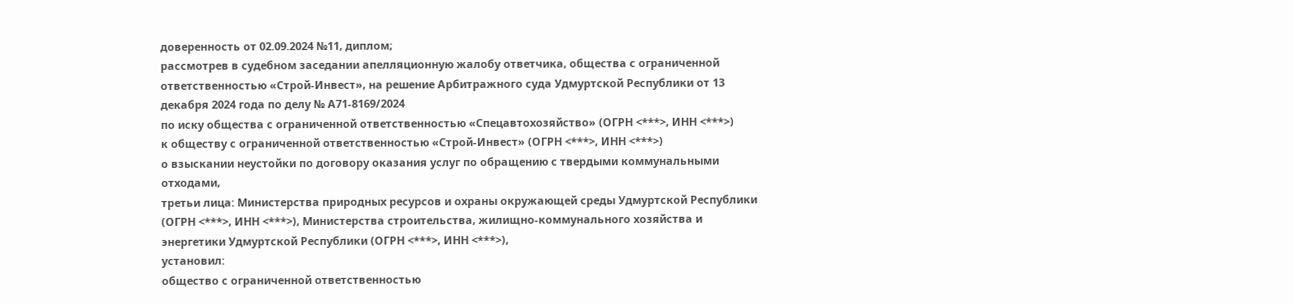доверенность от 02.09.2024 №11, диплом;
рассмотрев в судебном заседании апелляционную жалобу ответчика, общества с ограниченной ответственностью «Строй-Инвест», на решение Арбитражного суда Удмуртской Республики от 13 декабря 2024 года по делу № А71-8169/2024
по иску общества с ограниченной ответственностью «Спецавтохозяйство» (ОГРН <***>, ИНН <***>)
к обществу с ограниченной ответственностью «Строй-Инвест» (ОГРН <***>, ИНН <***>)
о взыскании неустойки по договору оказания услуг по обращению с твердыми коммунальными отходами,
третьи лица: Министерства природных ресурсов и охраны окружающей среды Удмуртской Республики (ОГРН <***>, ИНН <***>), Министерства строительства, жилищно-коммунального хозяйства и энергетики Удмуртской Республики (ОГРН <***>, ИНН <***>),
установил:
общество с ограниченной ответственностью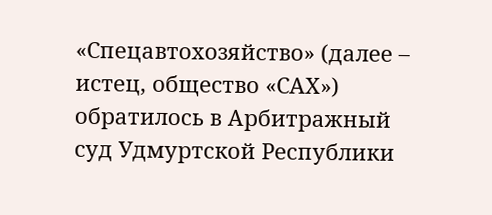«Спецавтохозяйство» (далее – истец, общество «САХ») обратилось в Арбитражный суд Удмуртской Республики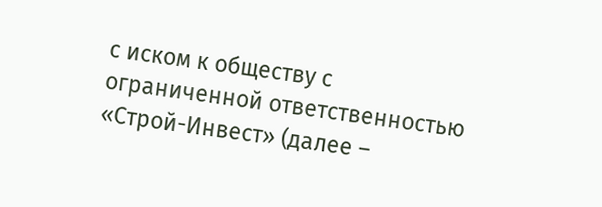с иском к обществу с ограниченной ответственностью «Строй-Инвест» (далее –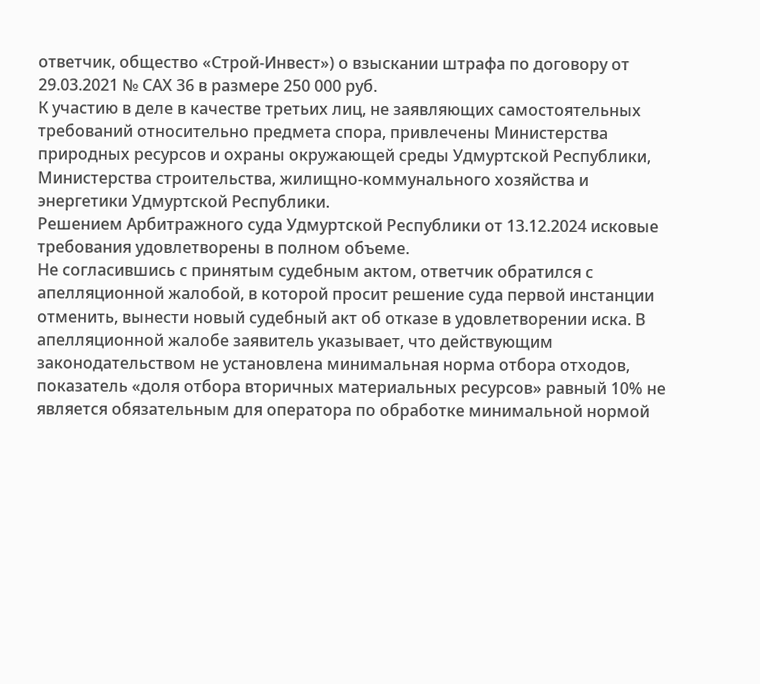ответчик, общество «Строй-Инвест») о взыскании штрафа по договору от 29.03.2021 № САХ 36 в размере 250 000 руб.
К участию в деле в качестве третьих лиц, не заявляющих самостоятельных требований относительно предмета спора, привлечены Министерства природных ресурсов и охраны окружающей среды Удмуртской Республики, Министерства строительства, жилищно-коммунального хозяйства и энергетики Удмуртской Республики.
Решением Арбитражного суда Удмуртской Республики от 13.12.2024 исковые требования удовлетворены в полном объеме.
Не согласившись с принятым судебным актом, ответчик обратился с апелляционной жалобой, в которой просит решение суда первой инстанции отменить, вынести новый судебный акт об отказе в удовлетворении иска. В апелляционной жалобе заявитель указывает, что действующим законодательством не установлена минимальная норма отбора отходов, показатель «доля отбора вторичных материальных ресурсов» равный 10% не является обязательным для оператора по обработке минимальной нормой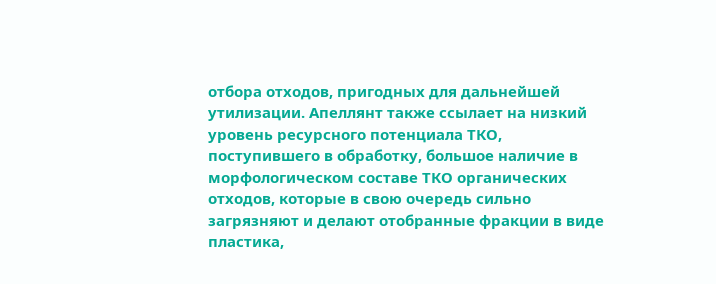отбора отходов, пригодных для дальнейшей утилизации. Апеллянт также ссылает на низкий уровень ресурсного потенциала ТКО, поступившего в обработку, большое наличие в морфологическом составе ТКО органических отходов, которые в свою очередь сильно загрязняют и делают отобранные фракции в виде пластика,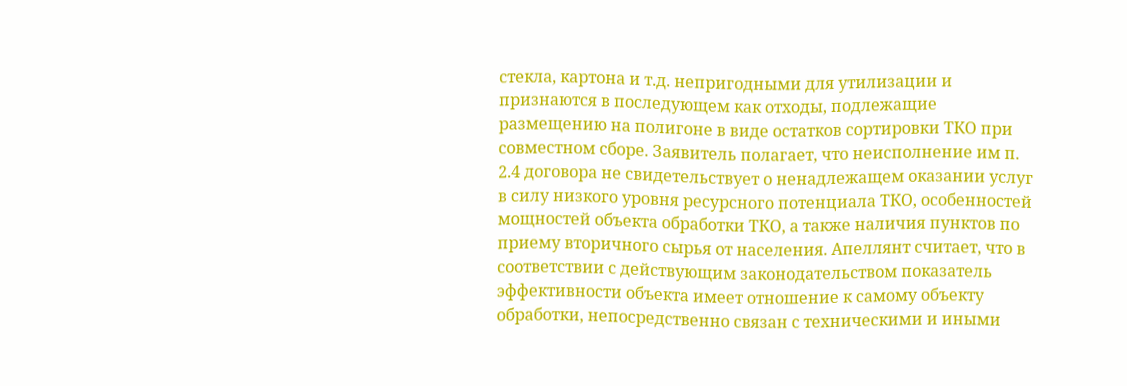стекла, картона и т.д. непригодными для утилизации и признаются в последующем как отходы, подлежащие размещению на полигоне в виде остатков сортировки ТКО при совместном сборе. Заявитель полагает, что неисполнение им п. 2.4 договора не свидетельствует о ненадлежащем оказании услуг в силу низкого уровня ресурсного потенциала ТКО, особенностей мощностей объекта обработки ТКО, а также наличия пунктов по приему вторичного сырья от населения. Апеллянт считает, что в соответствии с действующим законодательством показатель эффективности объекта имеет отношение к самому объекту обработки, непосредственно связан с техническими и иными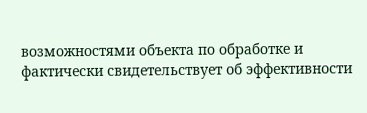возможностями объекта по обработке и фактически свидетельствует об эффективности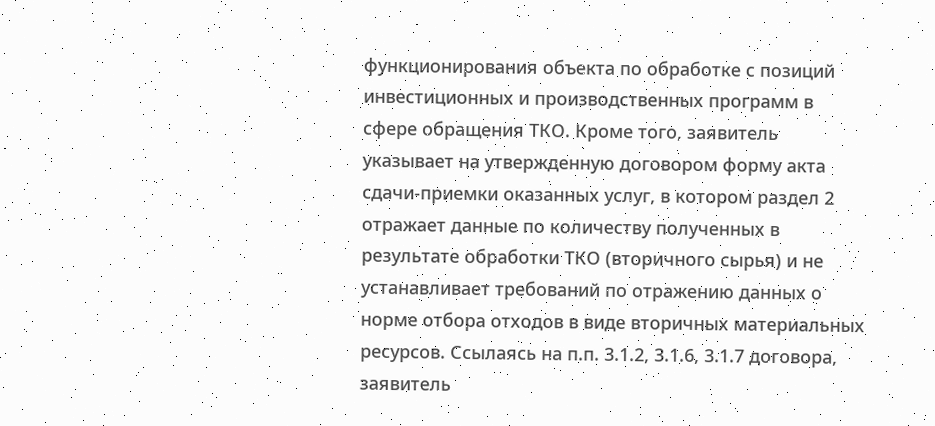функционирования объекта по обработке с позиций инвестиционных и производственных программ в сфере обращения ТКО. Кроме того, заявитель указывает на утвержденную договором форму акта сдачи-приемки оказанных услуг, в котором раздел 2 отражает данные по количеству полученных в результате обработки ТКО (вторичного сырья) и не устанавливает требований по отражению данных о норме отбора отходов в виде вторичных материальных ресурсов. Ссылаясь на п.п. 3.1.2, 3.1.6, 3.1.7 договора, заявитель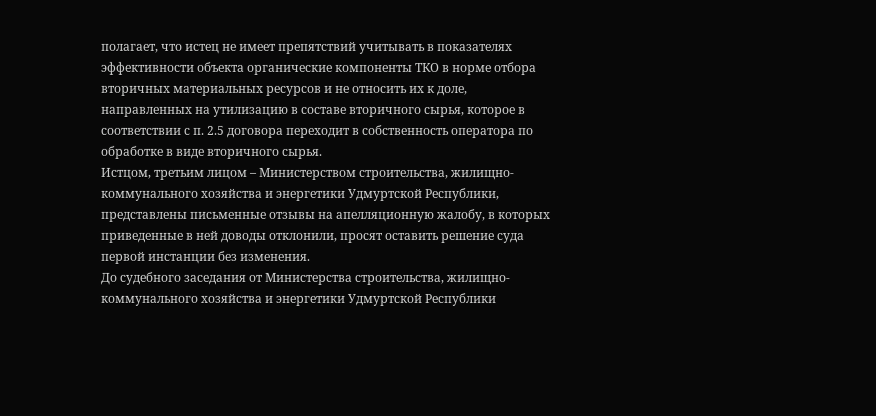полагает, что истец не имеет препятствий учитывать в показателях эффективности объекта органические компоненты ТКО в норме отбора вторичных материальных ресурсов и не относить их к доле, направленных на утилизацию в составе вторичного сырья, которое в соответствии с п. 2.5 договора переходит в собственность оператора по обработке в виде вторичного сырья.
Истцом, третьим лицом – Министерством строительства, жилищно-коммунального хозяйства и энергетики Удмуртской Республики, представлены письменные отзывы на апелляционную жалобу, в которых приведенные в ней доводы отклонили, просят оставить решение суда первой инстанции без изменения.
До судебного заседания от Министерства строительства, жилищно-коммунального хозяйства и энергетики Удмуртской Республики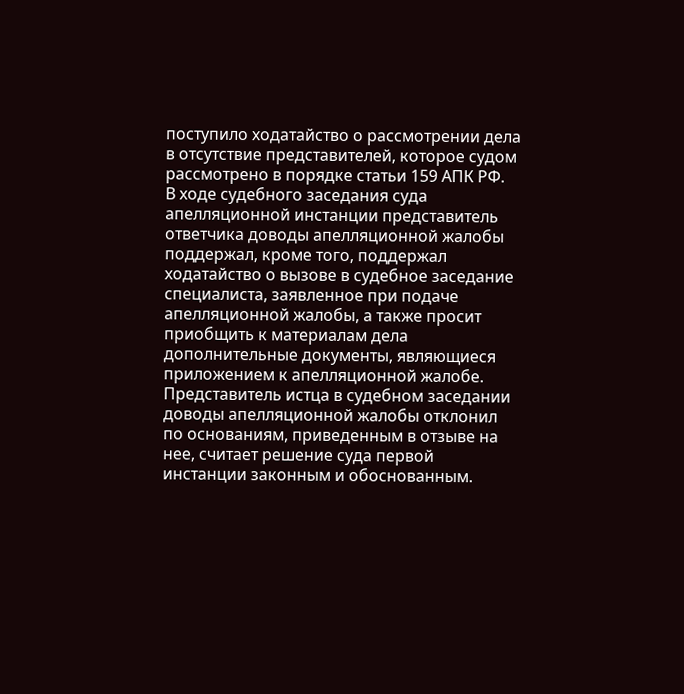поступило ходатайство о рассмотрении дела в отсутствие представителей, которое судом рассмотрено в порядке статьи 159 АПК РФ.
В ходе судебного заседания суда апелляционной инстанции представитель ответчика доводы апелляционной жалобы поддержал, кроме того, поддержал ходатайство о вызове в судебное заседание специалиста, заявленное при подаче апелляционной жалобы, а также просит приобщить к материалам дела дополнительные документы, являющиеся приложением к апелляционной жалобе.
Представитель истца в судебном заседании доводы апелляционной жалобы отклонил по основаниям, приведенным в отзыве на нее, считает решение суда первой инстанции законным и обоснованным.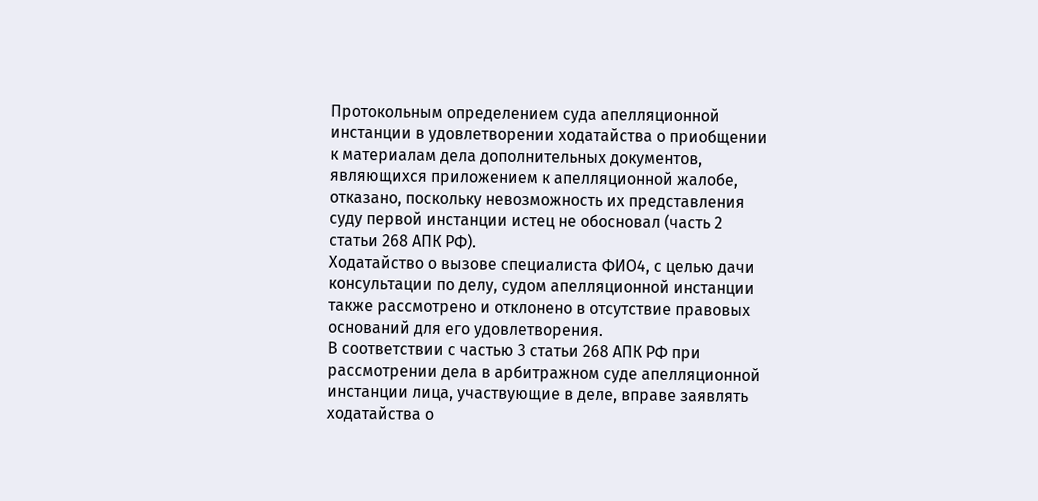Протокольным определением суда апелляционной инстанции в удовлетворении ходатайства о приобщении к материалам дела дополнительных документов, являющихся приложением к апелляционной жалобе, отказано, поскольку невозможность их представления суду первой инстанции истец не обосновал (часть 2 статьи 268 АПК РФ).
Ходатайство о вызове специалиста ФИО4, с целью дачи консультации по делу, судом апелляционной инстанции также рассмотрено и отклонено в отсутствие правовых оснований для его удовлетворения.
В соответствии с частью 3 статьи 268 АПК РФ при рассмотрении дела в арбитражном суде апелляционной инстанции лица, участвующие в деле, вправе заявлять ходатайства о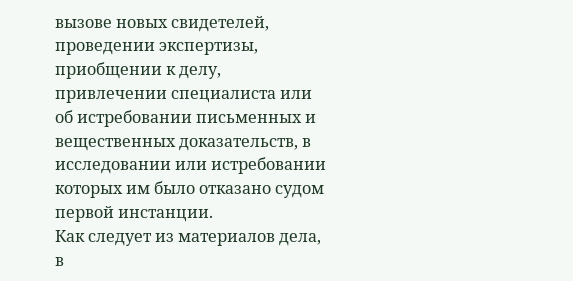вызове новых свидетелей, проведении экспертизы, приобщении к делу, привлечении специалиста или об истребовании письменных и вещественных доказательств, в исследовании или истребовании которых им было отказано судом первой инстанции.
Как следует из материалов дела, в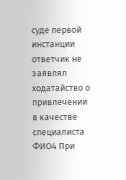суде первой инстанции ответчик не заявлял ходатайство о привлечении в качестве специалиста ФИО4 При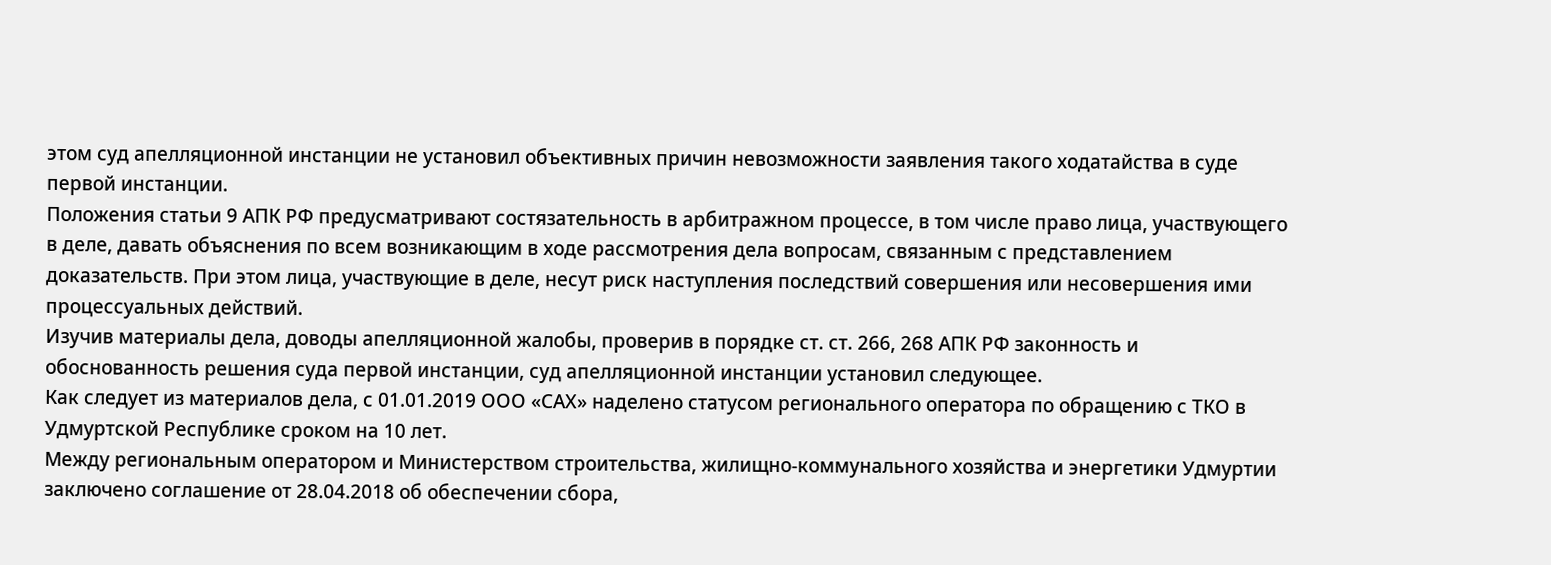этом суд апелляционной инстанции не установил объективных причин невозможности заявления такого ходатайства в суде первой инстанции.
Положения статьи 9 АПК РФ предусматривают состязательность в арбитражном процессе, в том числе право лица, участвующего в деле, давать объяснения по всем возникающим в ходе рассмотрения дела вопросам, связанным с представлением доказательств. При этом лица, участвующие в деле, несут риск наступления последствий совершения или несовершения ими процессуальных действий.
Изучив материалы дела, доводы апелляционной жалобы, проверив в порядке ст. ст. 266, 268 АПК РФ законность и обоснованность решения суда первой инстанции, суд апелляционной инстанции установил следующее.
Как следует из материалов дела, с 01.01.2019 ООО «САХ» наделено статусом регионального оператора по обращению с ТКО в Удмуртской Республике сроком на 10 лет.
Между региональным оператором и Министерством строительства, жилищно-коммунального хозяйства и энергетики Удмуртии заключено соглашение от 28.04.2018 об обеспечении сбора,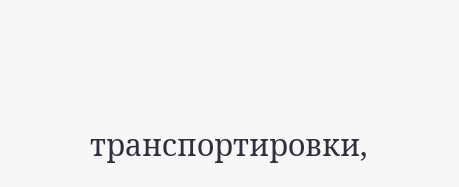транспортировки,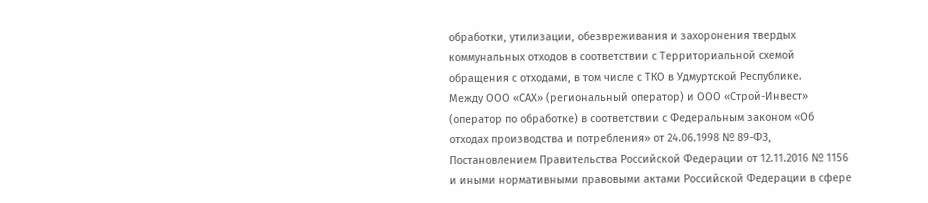обработки, утилизации, обезвреживания и захоронения твердых коммунальных отходов в соответствии с Территориальной схемой обращения с отходами, в том числе с ТКО в Удмуртской Республике.
Между ООО «САХ» (региональный оператор) и ООО «Строй-Инвест» (оператор по обработке) в соответствии с Федеральным законом «Об отходах производства и потребления» от 24.06.1998 № 89-ФЗ, Постановлением Правительства Российской Федерации от 12.11.2016 № 1156 и иными нормативными правовыми актами Российской Федерации в сфере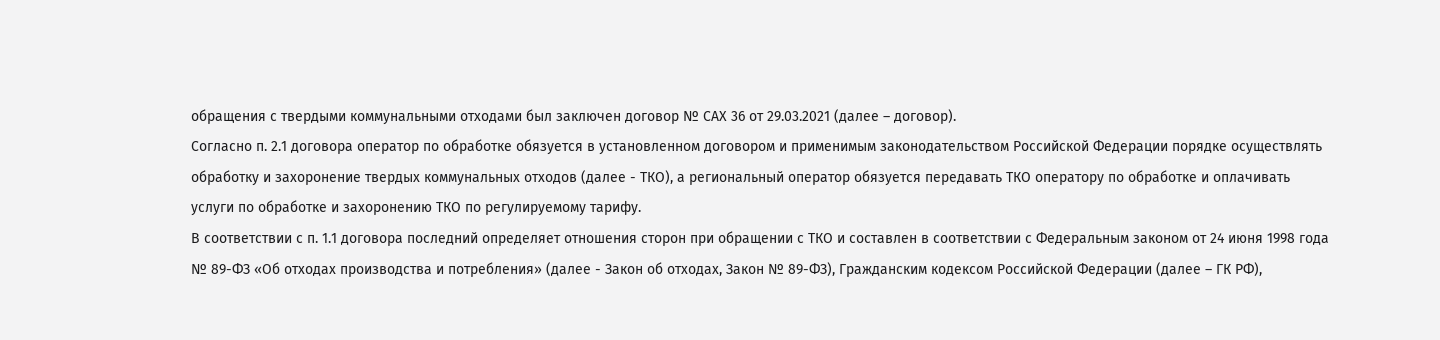обращения с твердыми коммунальными отходами был заключен договор № САХ 36 от 29.03.2021 (далее – договор).
Согласно п. 2.1 договора оператор по обработке обязуется в установленном договором и применимым законодательством Российской Федерации порядке осуществлять обработку и захоронение твердых коммунальных отходов (далее - ТКО), а региональный оператор обязуется передавать ТКО оператору по обработке и оплачивать услуги по обработке и захоронению ТКО по регулируемому тарифу.
В соответствии с п. 1.1 договора последний определяет отношения сторон при обращении с ТКО и составлен в соответствии с Федеральным законом от 24 июня 1998 года № 89-ФЗ «Об отходах производства и потребления» (далее - Закон об отходах, Закон № 89-ФЗ), Гражданским кодексом Российской Федерации (далее – ГК РФ),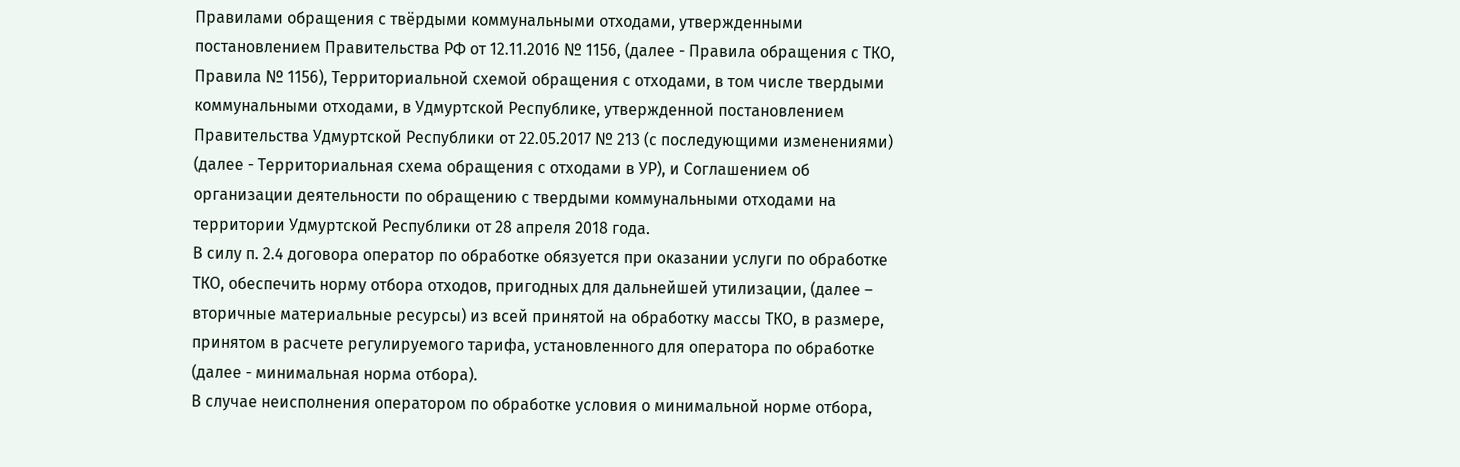Правилами обращения с твёрдыми коммунальными отходами, утвержденными постановлением Правительства РФ от 12.11.2016 № 1156, (далее - Правила обращения с ТКО, Правила № 1156), Территориальной схемой обращения с отходами, в том числе твердыми коммунальными отходами, в Удмуртской Республике, утвержденной постановлением Правительства Удмуртской Республики от 22.05.2017 № 213 (с последующими изменениями) (далее - Территориальная схема обращения с отходами в УР), и Соглашением об организации деятельности по обращению с твердыми коммунальными отходами на территории Удмуртской Республики от 28 апреля 2018 года.
В силу п. 2.4 договора оператор по обработке обязуется при оказании услуги по обработке ТКО, обеспечить норму отбора отходов, пригодных для дальнейшей утилизации, (далее – вторичные материальные ресурсы) из всей принятой на обработку массы ТКО, в размере, принятом в расчете регулируемого тарифа, установленного для оператора по обработке (далее - минимальная норма отбора).
В случае неисполнения оператором по обработке условия о минимальной норме отбора,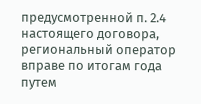предусмотренной п. 2.4 настоящего договора, региональный оператор вправе по итогам года путем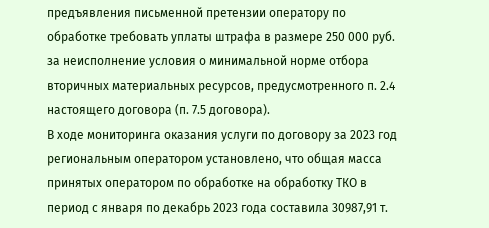предъявления письменной претензии оператору по обработке требовать уплаты штрафа в размере 250 000 руб. за неисполнение условия о минимальной норме отбора вторичных материальных ресурсов, предусмотренного п. 2.4 настоящего договора (п. 7.5 договора).
В ходе мониторинга оказания услуги по договору за 2023 год региональным оператором установлено, что общая масса принятых оператором по обработке на обработку ТКО в период с января по декабрь 2023 года составила 30987,91 т.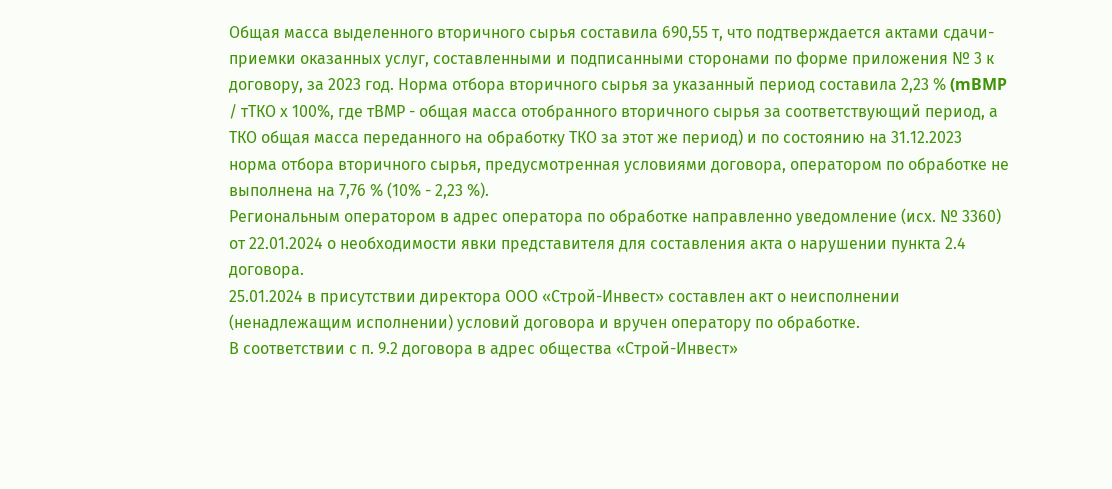Общая масса выделенного вторичного сырья составила 690,55 т, что подтверждается актами сдачи-приемки оказанных услуг, составленными и подписанными сторонами по форме приложения № 3 к договору, за 2023 год. Норма отбора вторичного сырья за указанный период составила 2,23 % (mBMP / тТКО х 100%, где тВМР - общая масса отобранного вторичного сырья за соответствующий период, а ТКО общая масса переданного на обработку ТКО за этот же период) и по состоянию на 31.12.2023 норма отбора вторичного сырья, предусмотренная условиями договора, оператором по обработке не выполнена на 7,76 % (10% - 2,23 %).
Региональным оператором в адрес оператора по обработке направленно уведомление (исх. № 3360) от 22.01.2024 о необходимости явки представителя для составления акта о нарушении пункта 2.4 договора.
25.01.2024 в присутствии директора ООО «Строй-Инвест» составлен акт о неисполнении (ненадлежащим исполнении) условий договора и вручен оператору по обработке.
В соответствии с п. 9.2 договора в адрес общества «Строй-Инвест»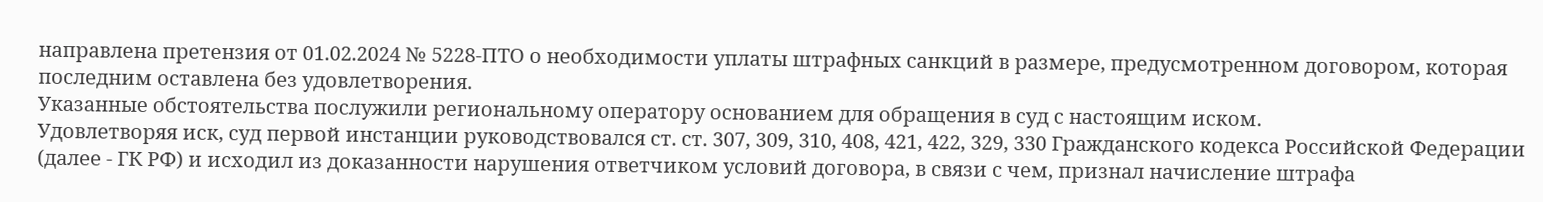направлена претензия от 01.02.2024 № 5228-ПТО о необходимости уплаты штрафных санкций в размере, предусмотренном договором, которая последним оставлена без удовлетворения.
Указанные обстоятельства послужили региональному оператору основанием для обращения в суд с настоящим иском.
Удовлетворяя иск, суд первой инстанции руководствовался ст. ст. 307, 309, 310, 408, 421, 422, 329, 330 Гражданского кодекса Российской Федерации (далее - ГК РФ) и исходил из доказанности нарушения ответчиком условий договора, в связи с чем, признал начисление штрафа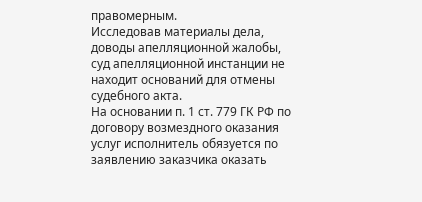правомерным.
Исследовав материалы дела, доводы апелляционной жалобы, суд апелляционной инстанции не находит оснований для отмены судебного акта.
На основании п. 1 ст. 779 ГК РФ по договору возмездного оказания услуг исполнитель обязуется по заявлению заказчика оказать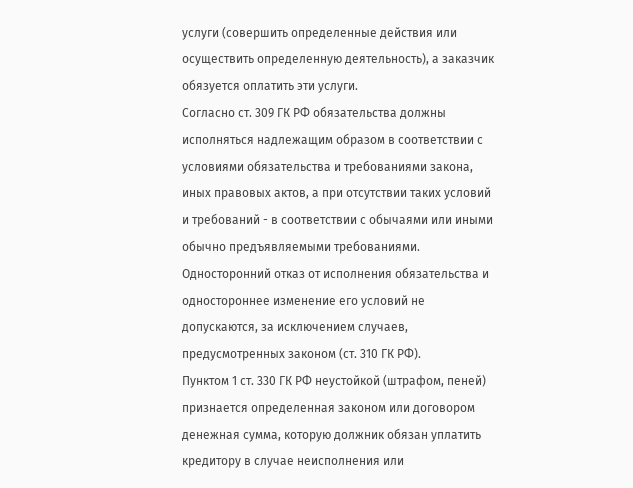услуги (совершить определенные действия или осуществить определенную деятельность), а заказчик обязуется оплатить эти услуги.
Согласно ст. 309 ГК РФ обязательства должны исполняться надлежащим образом в соответствии с условиями обязательства и требованиями закона, иных правовых актов, а при отсутствии таких условий и требований - в соответствии с обычаями или иными обычно предъявляемыми требованиями. Односторонний отказ от исполнения обязательства и одностороннее изменение его условий не допускаются, за исключением случаев, предусмотренных законом (ст. 310 ГК РФ).
Пунктом 1 ст. 330 ГК РФ неустойкой (штрафом, пеней) признается определенная законом или договором денежная сумма, которую должник обязан уплатить кредитору в случае неисполнения или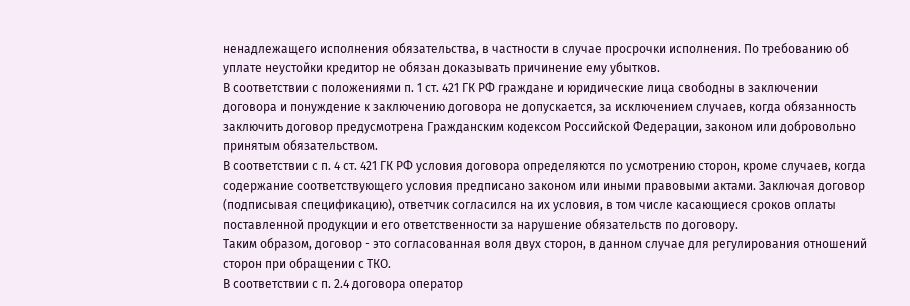ненадлежащего исполнения обязательства, в частности в случае просрочки исполнения. По требованию об уплате неустойки кредитор не обязан доказывать причинение ему убытков.
В соответствии с положениями п. 1 ст. 421 ГК РФ граждане и юридические лица свободны в заключении договора и понуждение к заключению договора не допускается, за исключением случаев, когда обязанность заключить договор предусмотрена Гражданским кодексом Российской Федерации, законом или добровольно принятым обязательством.
В соответствии с п. 4 ст. 421 ГК РФ условия договора определяются по усмотрению сторон, кроме случаев, когда содержание соответствующего условия предписано законом или иными правовыми актами. Заключая договор (подписывая спецификацию), ответчик согласился на их условия, в том числе касающиеся сроков оплаты поставленной продукции и его ответственности за нарушение обязательств по договору.
Таким образом, договор - это согласованная воля двух сторон, в данном случае для регулирования отношений сторон при обращении с ТКО.
В соответствии с п. 2.4 договора оператор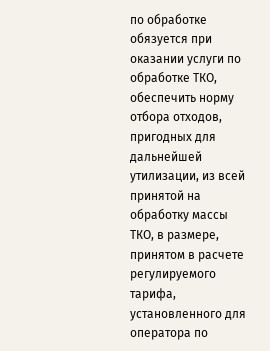по обработке обязуется при оказании услуги по обработке ТКО, обеспечить норму отбора отходов, пригодных для дальнейшей утилизации, из всей принятой на обработку массы ТКО, в размере, принятом в расчете регулируемого тарифа, установленного для оператора по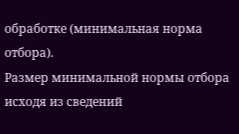обработке (минимальная норма отбора).
Размер минимальной нормы отбора исходя из сведений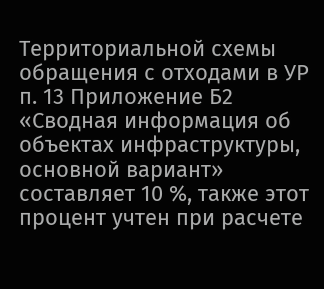Территориальной схемы обращения с отходами в УР п. 13 Приложение Б2 «Сводная информация об объектах инфраструктуры, основной вариант» составляет 10 %, также этот процент учтен при расчете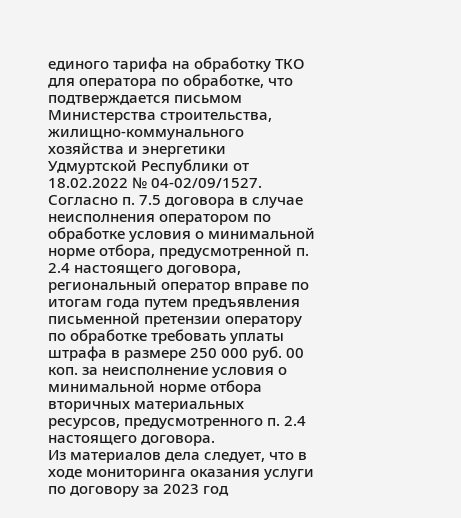единого тарифа на обработку ТКО для оператора по обработке, что подтверждается письмом Министерства строительства, жилищно-коммунального хозяйства и энергетики Удмуртской Республики от 18.02.2022 № 04-02/09/1527.
Согласно п. 7.5 договора в случае неисполнения оператором по обработке условия о минимальной норме отбора, предусмотренной п. 2.4 настоящего договора, региональный оператор вправе по итогам года путем предъявления письменной претензии оператору по обработке требовать уплаты штрафа в размере 250 000 руб. 00 коп. за неисполнение условия о минимальной норме отбора вторичных материальных ресурсов, предусмотренного п. 2.4 настоящего договора.
Из материалов дела следует, что в ходе мониторинга оказания услуги по договору за 2023 год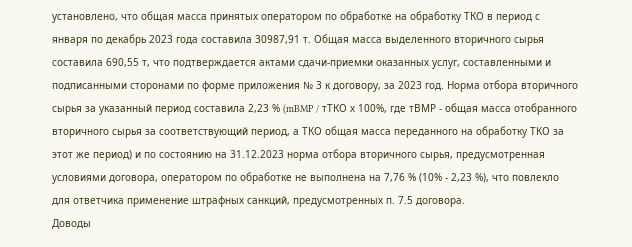установлено, что общая масса принятых оператором по обработке на обработку ТКО в период с января по декабрь 2023 года составила 30987,91 т. Общая масса выделенного вторичного сырья составила 690,55 т, что подтверждается актами сдачи-приемки оказанных услуг, составленными и подписанными сторонами по форме приложения № 3 к договору, за 2023 год. Норма отбора вторичного сырья за указанный период составила 2,23 % (mBMP / тТКО х 100%, где тВМР - общая масса отобранного вторичного сырья за соответствующий период, а ТКО общая масса переданного на обработку ТКО за этот же период) и по состоянию на 31.12.2023 норма отбора вторичного сырья, предусмотренная условиями договора, оператором по обработке не выполнена на 7,76 % (10% - 2,23 %), что повлекло для ответчика применение штрафных санкций, предусмотренных п. 7.5 договора.
Доводы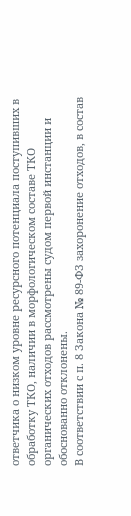ответчика о низком уровне ресурсного потенциала поступивших в обработку ТКО, наличии в морфологическом составе ТКО органических отходов рассмотрены судом первой инстанции и обоснованно отклонены.
В соответствии с п. 8 Закона № 89-ФЗ захоронение отходов, в состав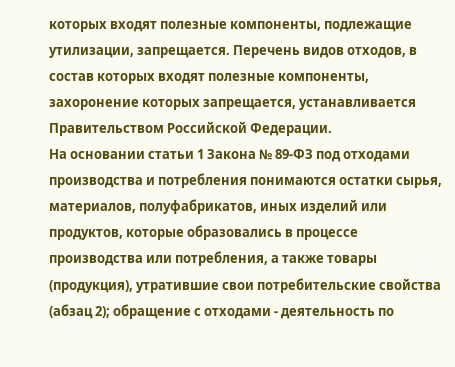которых входят полезные компоненты, подлежащие утилизации, запрещается. Перечень видов отходов, в состав которых входят полезные компоненты, захоронение которых запрещается, устанавливается Правительством Российской Федерации.
На основании статьи 1 Закона № 89-ФЗ под отходами производства и потребления понимаются остатки сырья, материалов, полуфабрикатов, иных изделий или продуктов, которые образовались в процессе производства или потребления, а также товары (продукция), утратившие свои потребительские свойства (абзац 2); обращение с отходами - деятельность по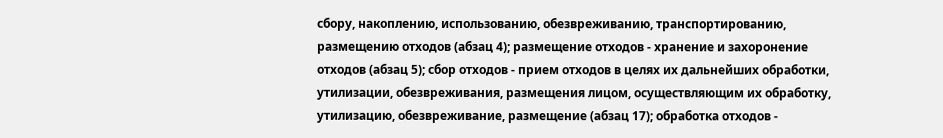сбору, накоплению, использованию, обезвреживанию, транспортированию, размещению отходов (абзац 4); размещение отходов - хранение и захоронение отходов (абзац 5); сбор отходов - прием отходов в целях их дальнейших обработки, утилизации, обезвреживания, размещения лицом, осуществляющим их обработку, утилизацию, обезвреживание, размещение (абзац 17); обработка отходов -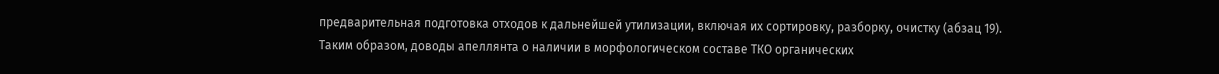предварительная подготовка отходов к дальнейшей утилизации, включая их сортировку, разборку, очистку (абзац 19).
Таким образом, доводы апеллянта о наличии в морфологическом составе ТКО органических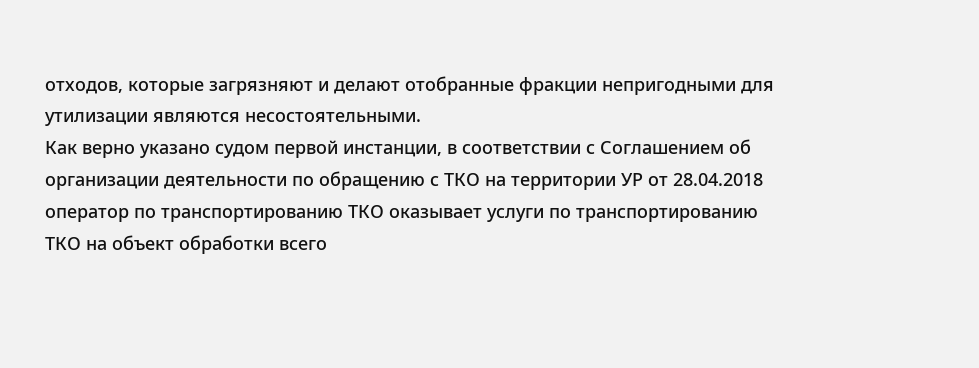отходов, которые загрязняют и делают отобранные фракции непригодными для утилизации являются несостоятельными.
Как верно указано судом первой инстанции, в соответствии с Соглашением об организации деятельности по обращению с ТКО на территории УР от 28.04.2018 оператор по транспортированию ТКО оказывает услуги по транспортированию ТКО на объект обработки всего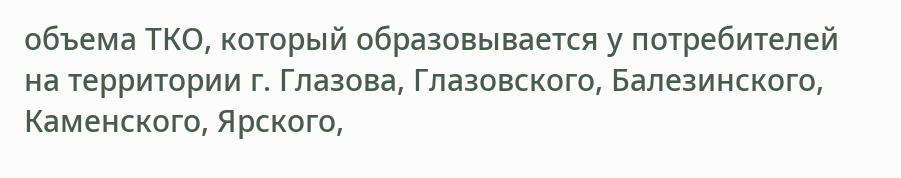объема ТКО, который образовывается у потребителей на территории г. Глазова, Глазовского, Балезинского, Каменского, Ярского,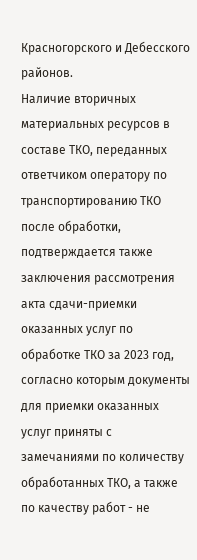Красногорского и Дебесского районов.
Наличие вторичных материальных ресурсов в составе ТКО, переданных ответчиком оператору по транспортированию ТКО после обработки, подтверждается также заключения рассмотрения акта сдачи-приемки оказанных услуг по обработке ТКО за 2023 год, согласно которым документы для приемки оказанных услуг приняты с замечаниями по количеству обработанных ТКО, а также по качеству работ - не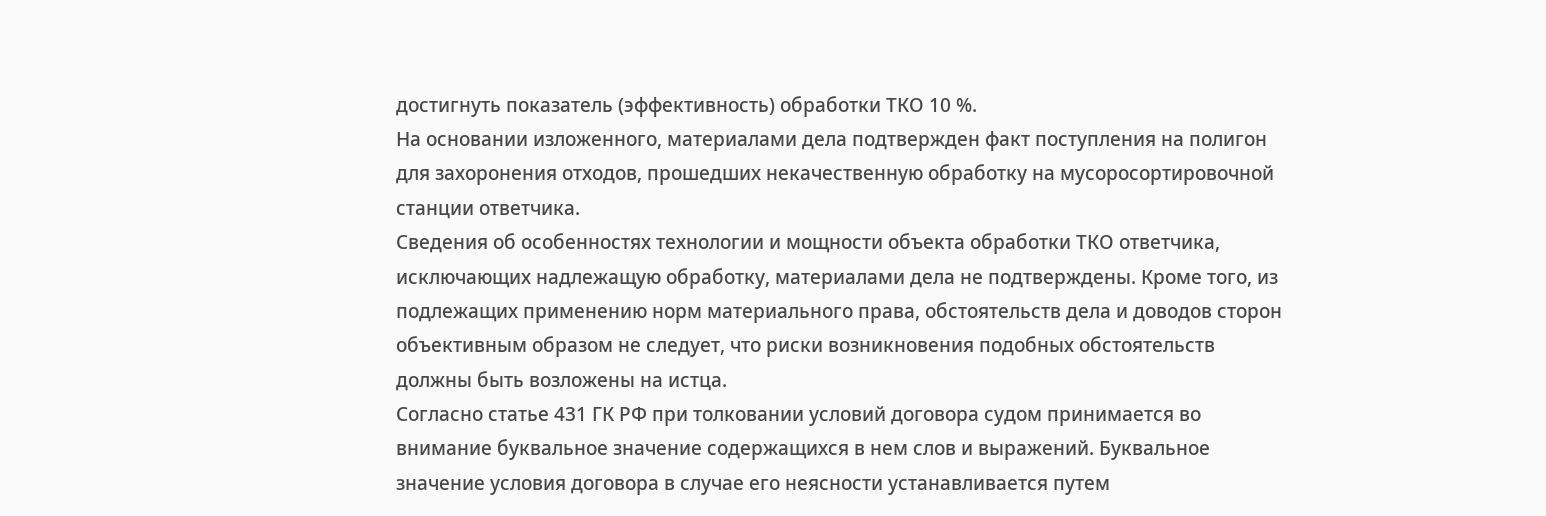достигнуть показатель (эффективность) обработки ТКО 10 %.
На основании изложенного, материалами дела подтвержден факт поступления на полигон для захоронения отходов, прошедших некачественную обработку на мусоросортировочной станции ответчика.
Сведения об особенностях технологии и мощности объекта обработки ТКО ответчика, исключающих надлежащую обработку, материалами дела не подтверждены. Кроме того, из подлежащих применению норм материального права, обстоятельств дела и доводов сторон объективным образом не следует, что риски возникновения подобных обстоятельств должны быть возложены на истца.
Согласно статье 431 ГК РФ при толковании условий договора судом принимается во внимание буквальное значение содержащихся в нем слов и выражений. Буквальное значение условия договора в случае его неясности устанавливается путем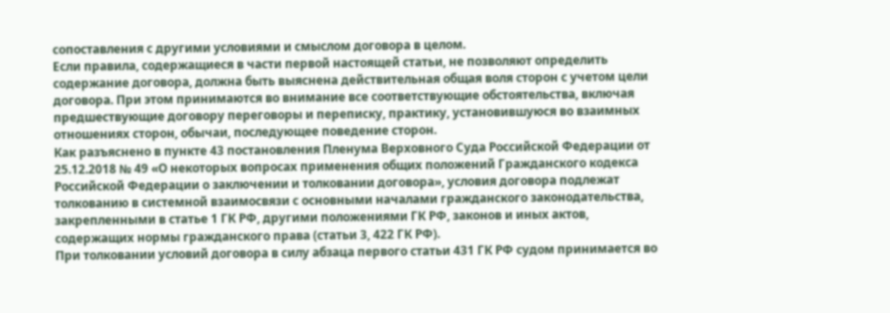сопоставления с другими условиями и смыслом договора в целом.
Если правила, содержащиеся в части первой настоящей статьи, не позволяют определить содержание договора, должна быть выяснена действительная общая воля сторон с учетом цели договора. При этом принимаются во внимание все соответствующие обстоятельства, включая предшествующие договору переговоры и переписку, практику, установившуюся во взаимных отношениях сторон, обычаи, последующее поведение сторон.
Как разъяснено в пункте 43 постановления Пленума Верховного Суда Российской Федерации от 25.12.2018 № 49 «О некоторых вопросах применения общих положений Гражданского кодекса Российской Федерации о заключении и толковании договора», условия договора подлежат толкованию в системной взаимосвязи с основными началами гражданского законодательства, закрепленными в статье 1 ГК РФ, другими положениями ГК РФ, законов и иных актов, содержащих нормы гражданского права (статьи 3, 422 ГК РФ).
При толковании условий договора в силу абзаца первого статьи 431 ГК РФ судом принимается во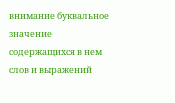внимание буквальное значение содержащихся в нем слов и выражений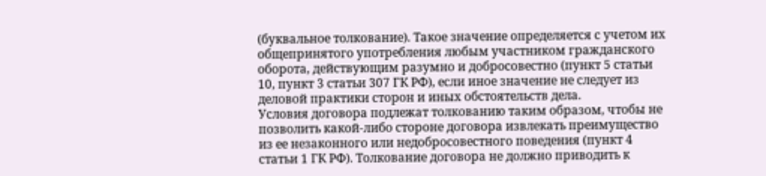(буквальное толкование). Такое значение определяется с учетом их общепринятого употребления любым участником гражданского оборота, действующим разумно и добросовестно (пункт 5 статьи 10, пункт 3 статьи 307 ГК РФ), если иное значение не следует из деловой практики сторон и иных обстоятельств дела.
Условия договора подлежат толкованию таким образом, чтобы не позволить какой-либо стороне договора извлекать преимущество из ее незаконного или недобросовестного поведения (пункт 4 статьи 1 ГК РФ). Толкование договора не должно приводить к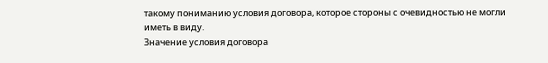такому пониманию условия договора, которое стороны с очевидностью не могли иметь в виду.
Значение условия договора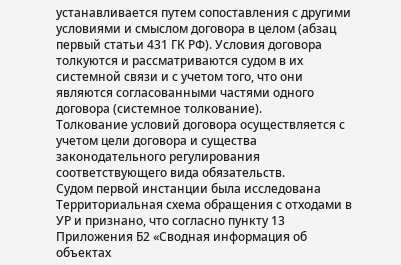устанавливается путем сопоставления с другими условиями и смыслом договора в целом (абзац первый статьи 431 ГК РФ). Условия договора толкуются и рассматриваются судом в их системной связи и с учетом того, что они являются согласованными частями одного договора (системное толкование).
Толкование условий договора осуществляется с учетом цели договора и существа законодательного регулирования соответствующего вида обязательств.
Судом первой инстанции была исследована Территориальная схема обращения с отходами в УР и признано, что согласно пункту 13 Приложения Б2 «Сводная информация об объектах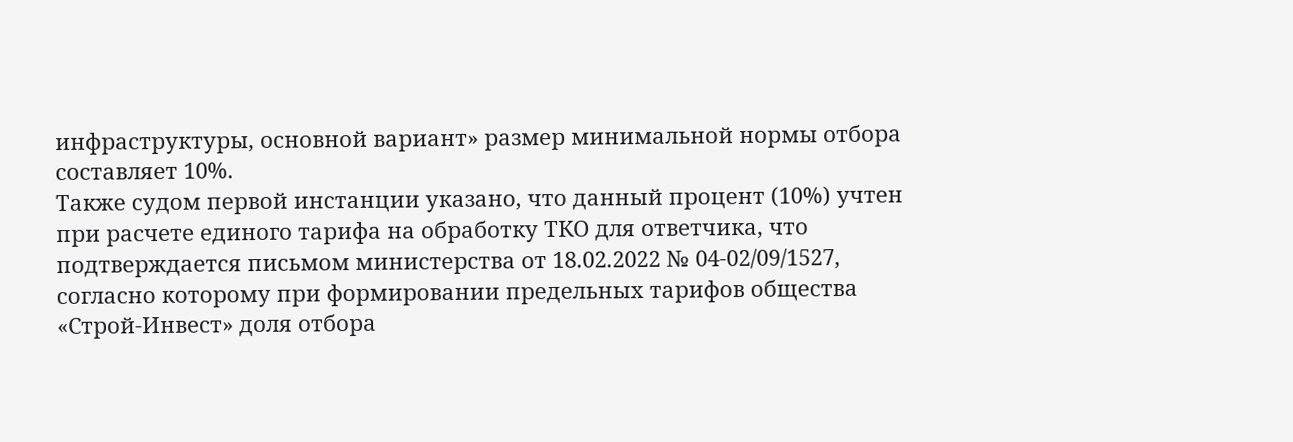инфраструктуры, основной вариант» размер минимальной нормы отбора составляет 10%.
Также судом первой инстанции указано, что данный процент (10%) учтен при расчете единого тарифа на обработку ТКО для ответчика, что подтверждается письмом министерства от 18.02.2022 № 04-02/09/1527, согласно которому при формировании предельных тарифов общества «Строй-Инвест» доля отбора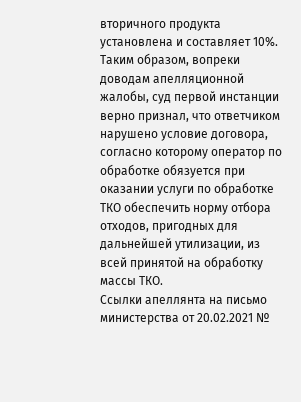вторичного продукта установлена и составляет 10%.
Таким образом, вопреки доводам апелляционной жалобы, суд первой инстанции верно признал, что ответчиком нарушено условие договора, согласно которому оператор по обработке обязуется при оказании услуги по обработке ТКО обеспечить норму отбора отходов, пригодных для дальнейшей утилизации, из всей принятой на обработку массы ТКО.
Ссылки апеллянта на письмо министерства от 20.02.2021 №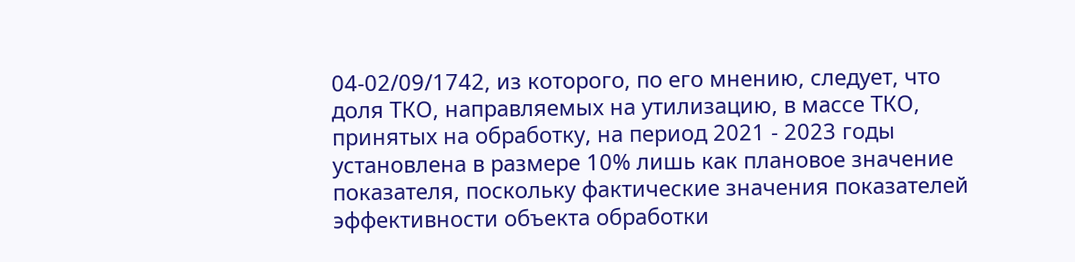04-02/09/1742, из которого, по его мнению, следует, что доля ТКО, направляемых на утилизацию, в массе ТКО, принятых на обработку, на период 2021 - 2023 годы установлена в размере 10% лишь как плановое значение показателя, поскольку фактические значения показателей эффективности объекта обработки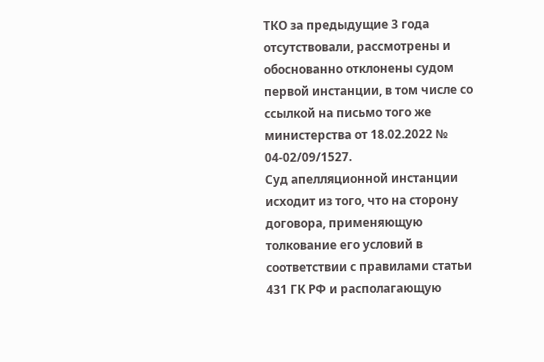ТКО за предыдущие 3 года отсутствовали, рассмотрены и обоснованно отклонены судом первой инстанции, в том числе со ссылкой на письмо того же министерства от 18.02.2022 № 04-02/09/1527.
Суд апелляционной инстанции исходит из того, что на сторону договора, применяющую толкование его условий в соответствии с правилами статьи 431 ГК РФ и располагающую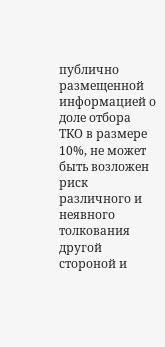публично размещенной информацией о доле отбора ТКО в размере 10%, не может быть возложен риск различного и неявного толкования другой стороной и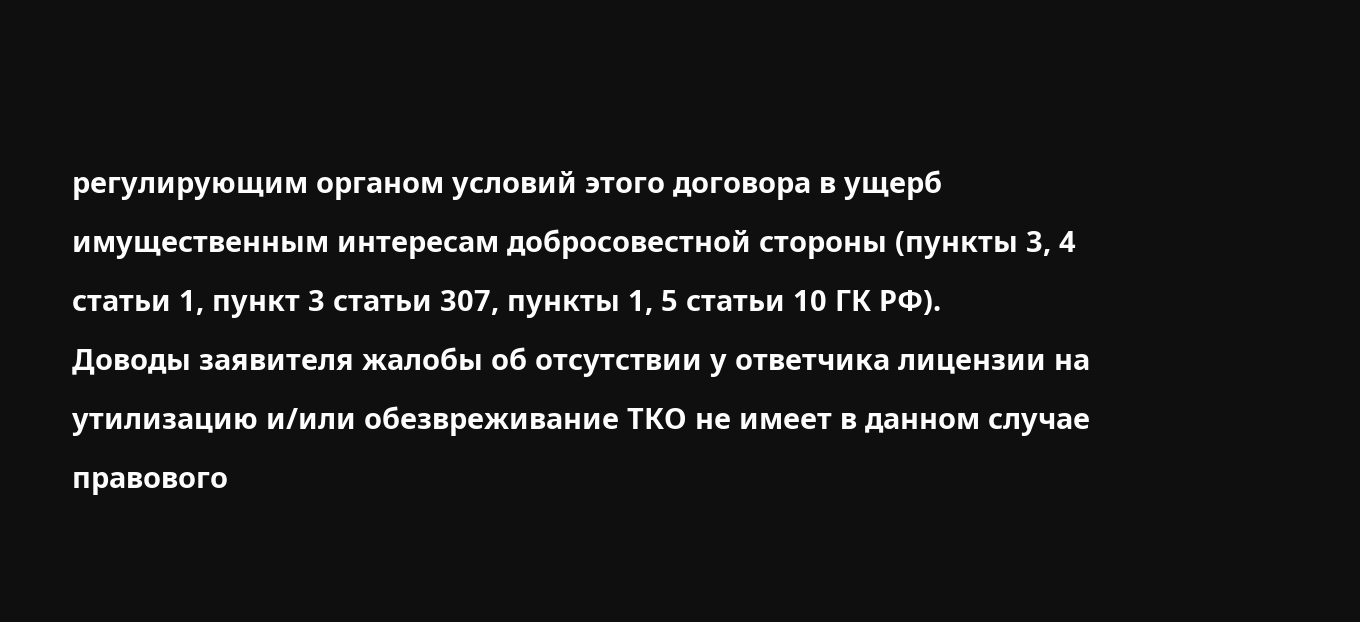регулирующим органом условий этого договора в ущерб имущественным интересам добросовестной стороны (пункты 3, 4 статьи 1, пункт 3 статьи 307, пункты 1, 5 статьи 10 ГК РФ).
Доводы заявителя жалобы об отсутствии у ответчика лицензии на утилизацию и/или обезвреживание ТКО не имеет в данном случае правового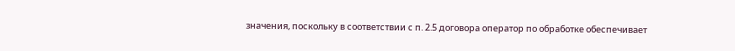значения, поскольку в соответствии с п. 2.5 договора оператор по обработке обеспечивает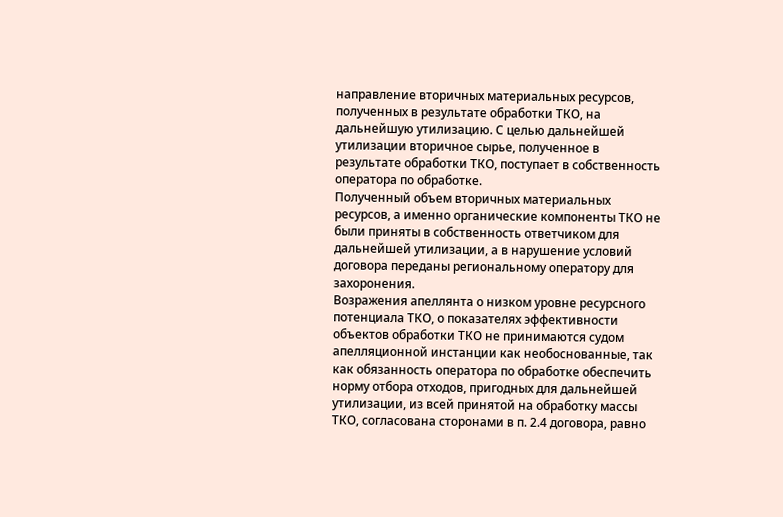направление вторичных материальных ресурсов, полученных в результате обработки ТКО, на дальнейшую утилизацию. С целью дальнейшей утилизации вторичное сырье, полученное в результате обработки ТКО, поступает в собственность оператора по обработке.
Полученный объем вторичных материальных ресурсов, а именно органические компоненты ТКО не были приняты в собственность ответчиком для дальнейшей утилизации, а в нарушение условий договора переданы региональному оператору для захоронения.
Возражения апеллянта о низком уровне ресурсного потенциала ТКО, о показателях эффективности объектов обработки ТКО не принимаются судом апелляционной инстанции как необоснованные, так как обязанность оператора по обработке обеспечить норму отбора отходов, пригодных для дальнейшей утилизации, из всей принятой на обработку массы ТКО, согласована сторонами в п. 2.4 договора, равно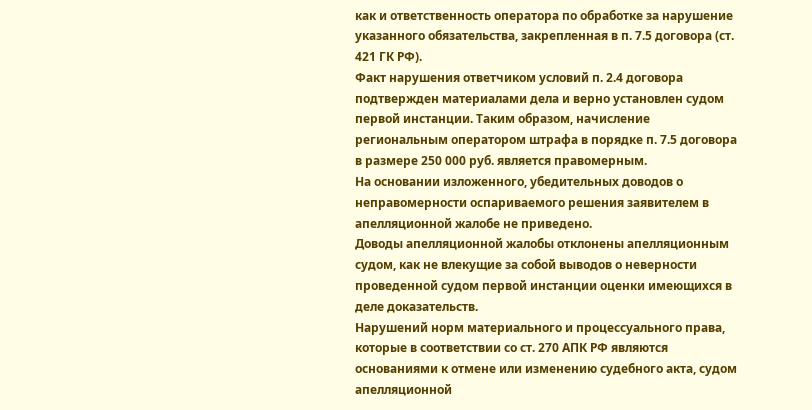как и ответственность оператора по обработке за нарушение указанного обязательства, закрепленная в п. 7.5 договора (ст. 421 ГК РФ).
Факт нарушения ответчиком условий п. 2.4 договора подтвержден материалами дела и верно установлен судом первой инстанции. Таким образом, начисление региональным оператором штрафа в порядке п. 7.5 договора в размере 250 000 руб. является правомерным.
На основании изложенного, убедительных доводов о неправомерности оспариваемого решения заявителем в апелляционной жалобе не приведено.
Доводы апелляционной жалобы отклонены апелляционным судом, как не влекущие за собой выводов о неверности проведенной судом первой инстанции оценки имеющихся в деле доказательств.
Нарушений норм материального и процессуального права, которые в соответствии со ст. 270 АПК РФ являются основаниями к отмене или изменению судебного акта, судом апелляционной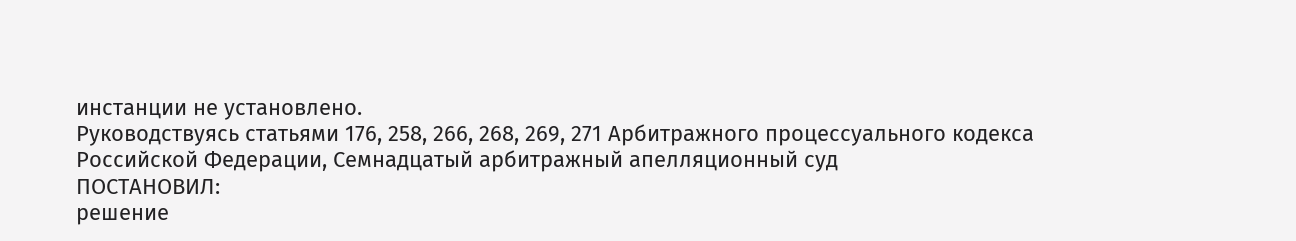инстанции не установлено.
Руководствуясь статьями 176, 258, 266, 268, 269, 271 Арбитражного процессуального кодекса Российской Федерации, Семнадцатый арбитражный апелляционный суд
ПОСТАНОВИЛ:
решение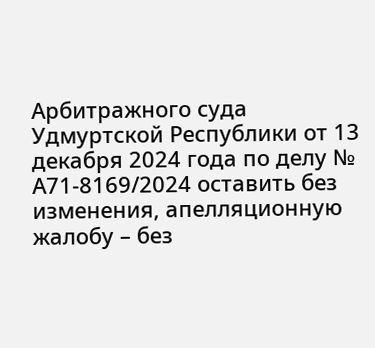Арбитражного суда Удмуртской Республики от 13 декабря 2024 года по делу № А71-8169/2024 оставить без изменения, апелляционную жалобу – без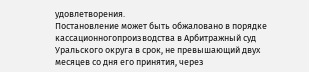удовлетворения.
Постановление может быть обжаловано в порядке кассационногопроизводства в Арбитражный суд Уральского округа в срок, не превышающий двух месяцев со дня его принятия, через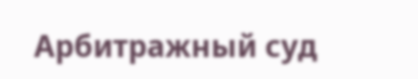Арбитражный суд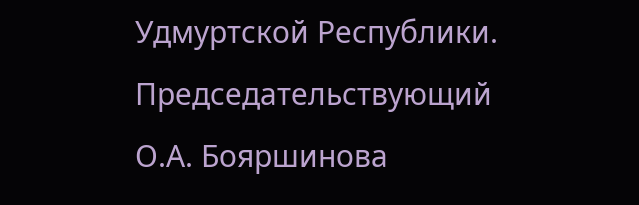Удмуртской Республики.
Председательствующий
О.А. Бояршинова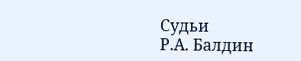Судьи
Р.А. Балдин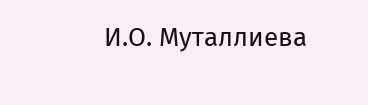И.О. Муталлиева